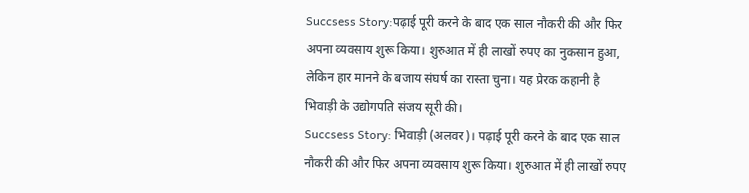Succsess Story:पढ़ाई पूरी करने के बाद एक साल नौकरी की और फिर अपना व्यवसाय शुरू किया। शुरुआत में ही लाखों रुपए का नुकसान हुआ, लेकिन हार मानने के बजाय संघर्ष का रास्ता चुना। यह प्रेरक कहानी है भिवाड़ी के उद्योगपति संजय सूरी की।
Succsess Story: भिवाड़ी (अलवर)। पढ़ाई पूरी करने के बाद एक साल नौकरी की और फिर अपना व्यवसाय शुरू किया। शुरुआत में ही लाखों रुपए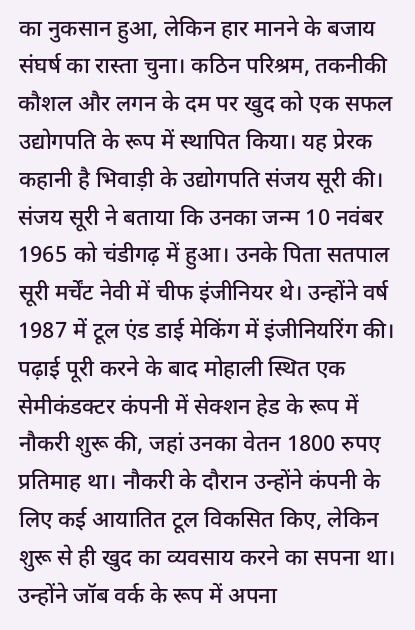का नुकसान हुआ, लेकिन हार मानने के बजाय संघर्ष का रास्ता चुना। कठिन परिश्रम, तकनीकी कौशल और लगन के दम पर खुद को एक सफल उद्योगपति के रूप में स्थापित किया। यह प्रेरक कहानी है भिवाड़ी के उद्योगपति संजय सूरी की।
संजय सूरी ने बताया कि उनका जन्म 10 नवंबर 1965 को चंडीगढ़ में हुआ। उनके पिता सतपाल सूरी मर्चेंट नेवी में चीफ इंजीनियर थे। उन्होंने वर्ष 1987 में टूल एंड डाई मेकिंग में इंजीनियरिंग की। पढ़ाई पूरी करने के बाद मोहाली स्थित एक सेमीकंडक्टर कंपनी में सेक्शन हेड के रूप में नौकरी शुरू की, जहां उनका वेतन 1800 रुपए प्रतिमाह था। नौकरी के दौरान उन्होंने कंपनी के लिए कई आयातित टूल विकसित किए, लेकिन शुरू से ही खुद का व्यवसाय करने का सपना था।
उन्होंने जॉब वर्क के रूप में अपना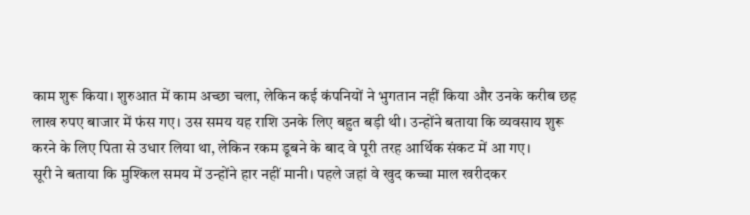काम शुरू किया। शुरुआत में काम अच्छा चला, लेकिन कई कंपनियों ने भुगतान नहीं किया और उनके करीब छह लाख रुपए बाजार में फंस गए। उस समय यह राशि उनके लिए बहुत बड़ी थी। उन्होंने बताया कि व्यवसाय शुरू करने के लिए पिता से उधार लिया था, लेकिन रकम डूबने के बाद वे पूरी तरह आर्थिक संकट में आ गए।
सूरी ने बताया कि मुश्किल समय में उन्होंने हार नहीं मानी। पहले जहां वे खुद कच्चा माल खरीदकर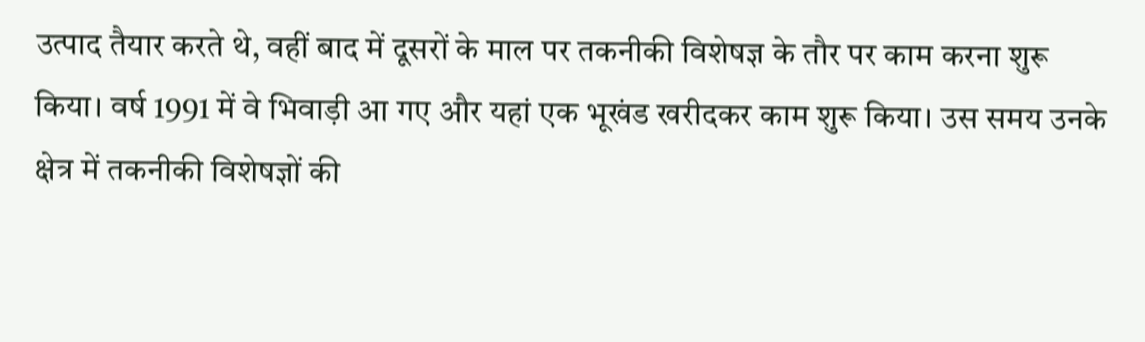उत्पाद तैयार करते थे, वहीं बाद में दूसरों के माल पर तकनीकी विशेषज्ञ के तौर पर काम करना शुरू किया। वर्ष 1991 में वे भिवाड़ी आ गए और यहां एक भूखंड खरीदकर काम शुरू किया। उस समय उनके क्षेत्र में तकनीकी विशेषज्ञों की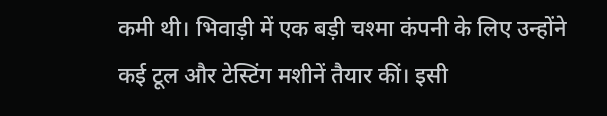कमी थी। भिवाड़ी में एक बड़ी चश्मा कंपनी के लिए उन्होंने कई टूल और टेस्टिंग मशीनें तैयार कीं। इसी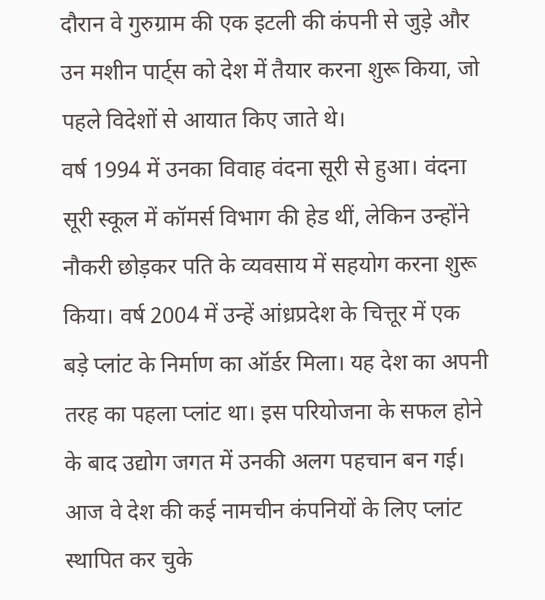दौरान वे गुरुग्राम की एक इटली की कंपनी से जुड़े और उन मशीन पार्ट्स को देश में तैयार करना शुरू किया, जो पहले विदेशों से आयात किए जाते थे।
वर्ष 1994 में उनका विवाह वंदना सूरी से हुआ। वंदना सूरी स्कूल में कॉमर्स विभाग की हेड थीं, लेकिन उन्होंने नौकरी छोड़कर पति के व्यवसाय में सहयोग करना शुरू किया। वर्ष 2004 में उन्हें आंध्रप्रदेश के चित्तूर में एक बड़े प्लांट के निर्माण का ऑर्डर मिला। यह देश का अपनी तरह का पहला प्लांट था। इस परियोजना के सफल होने के बाद उद्योग जगत में उनकी अलग पहचान बन गई। आज वे देश की कई नामचीन कंपनियों के लिए प्लांट स्थापित कर चुके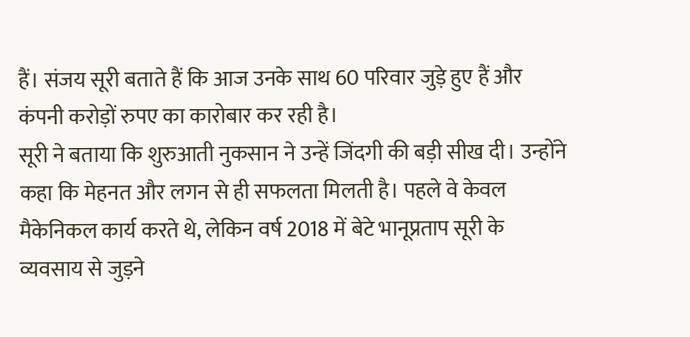हैं। संजय सूरी बताते हैं कि आज उनके साथ 60 परिवार जुड़े हुए हैं और कंपनी करोड़ों रुपए का कारोबार कर रही है।
सूरी ने बताया कि शुरुआती नुकसान ने उन्हें जिंदगी की बड़ी सीख दी। उन्होंने कहा कि मेहनत और लगन से ही सफलता मिलती है। पहले वे केवल मैकेनिकल कार्य करते थे, लेकिन वर्ष 2018 में बेटे भानूप्रताप सूरी के व्यवसाय से जुड़ने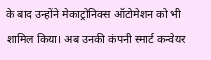के बाद उन्होंने मेकाट्रोनिक्स ऑटोमेशन को भी शामिल किया। अब उनकी कंपनी स्मार्ट कन्वेयर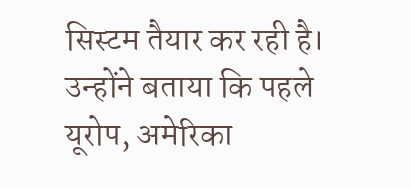सिस्टम तैयार कर रही है। उन्होंने बताया कि पहले यूरोप, अमेरिका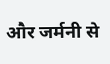और जर्मनी से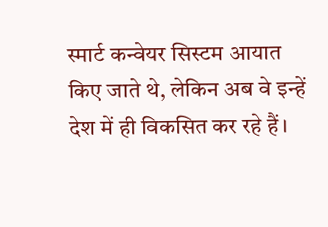स्मार्ट कन्वेयर सिस्टम आयात किए जाते थे, लेकिन अब वे इन्हें देश में ही विकसित कर रहे हैं।